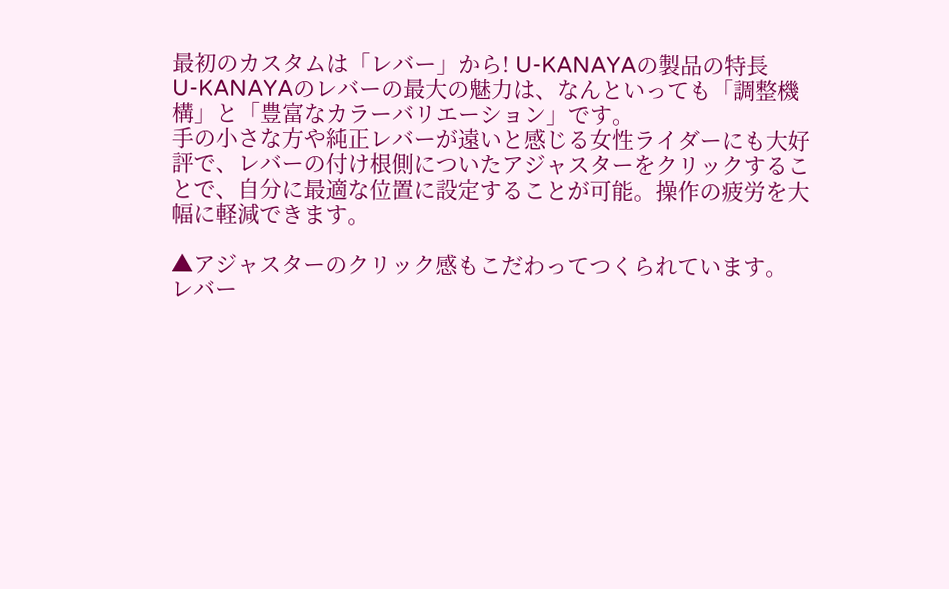最初のカスタムは「レバー」から! U-KANAYAの製品の特長
U-KANAYAのレバーの最大の魅力は、なんといっても「調整機構」と「豊富なカラーバリエーション」です。
手の小さな方や純正レバーが遠いと感じる女性ライダーにも大好評で、レバーの付け根側についたアジャスターをクリックすることで、自分に最適な位置に設定することが可能。操作の疲労を大幅に軽減できます。

▲アジャスターのクリック感もこだわってつくられています。
レバー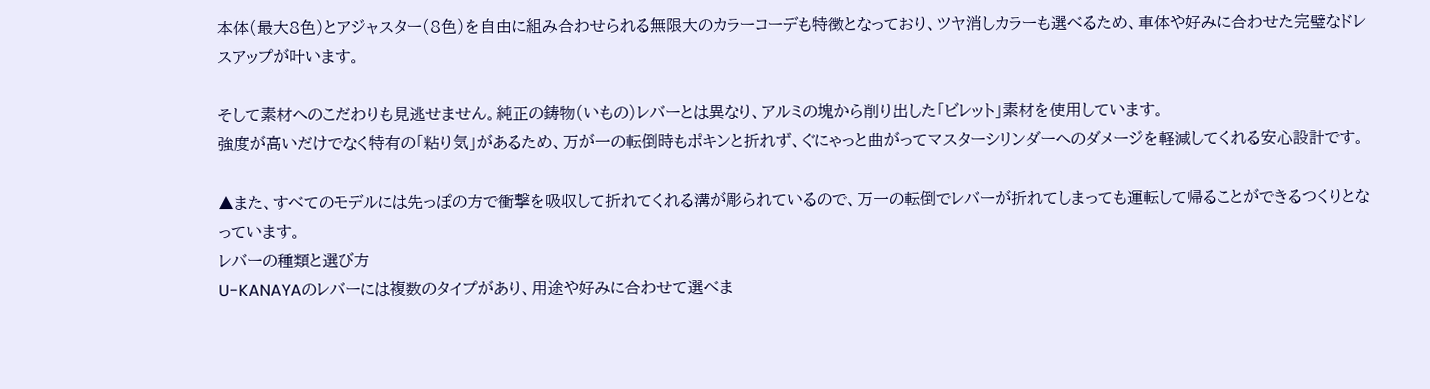本体(最大8色)とアジャスター(8色)を自由に組み合わせられる無限大のカラーコーデも特徴となっており、ツヤ消しカラーも選べるため、車体や好みに合わせた完璧なドレスアップが叶います。

そして素材へのこだわりも見逃せません。純正の鋳物(いもの)レバーとは異なり、アルミの塊から削り出した「ビレット」素材を使用しています。
強度が高いだけでなく特有の「粘り気」があるため、万が一の転倒時もポキンと折れず、ぐにゃっと曲がってマスターシリンダーへのダメージを軽減してくれる安心設計です。

▲また、すべてのモデルには先っぽの方で衝撃を吸収して折れてくれる溝が彫られているので、万一の転倒でレバーが折れてしまっても運転して帰ることができるつくりとなっています。
レバーの種類と選び方
U-KANAYAのレバーには複数のタイプがあり、用途や好みに合わせて選べま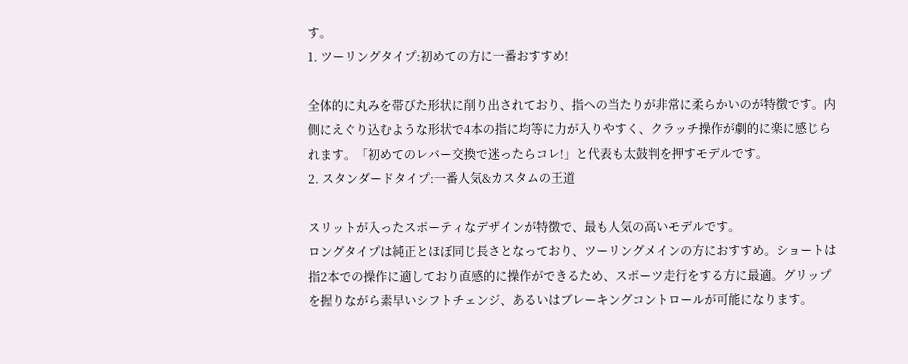す。
1. ツーリングタイプ:初めての方に一番おすすめ!

全体的に丸みを帯びた形状に削り出されており、指への当たりが非常に柔らかいのが特徴です。内側にえぐり込むような形状で4本の指に均等に力が入りやすく、クラッチ操作が劇的に楽に感じられます。「初めてのレバー交換で迷ったらコレ!」と代表も太鼓判を押すモデルです。
2. スタンダードタイプ:一番人気&カスタムの王道

スリットが入ったスポーティなデザインが特徴で、最も人気の高いモデルです。
ロングタイプは純正とほぼ同じ長さとなっており、ツーリングメインの方におすすめ。ショートは指2本での操作に適しており直感的に操作ができるため、スポーツ走行をする方に最適。グリップを握りながら素早いシフトチェンジ、あるいはブレーキングコントロールが可能になります。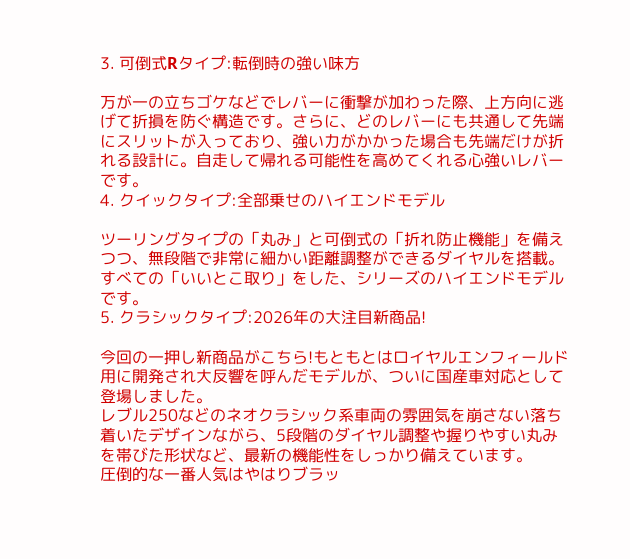3. 可倒式Rタイプ:転倒時の強い味方

万が一の立ちゴケなどでレバーに衝撃が加わった際、上方向に逃げて折損を防ぐ構造です。さらに、どのレバーにも共通して先端にスリットが入っており、強い力がかかった場合も先端だけが折れる設計に。自走して帰れる可能性を高めてくれる心強いレバーです。
4. クイックタイプ:全部乗せのハイエンドモデル

ツーリングタイプの「丸み」と可倒式の「折れ防止機能」を備えつつ、無段階で非常に細かい距離調整ができるダイヤルを搭載。すべての「いいとこ取り」をした、シリーズのハイエンドモデルです。
5. クラシックタイプ:2026年の大注目新商品!

今回の一押し新商品がこちら!もともとはロイヤルエンフィールド用に開発され大反響を呼んだモデルが、ついに国産車対応として登場しました。
レブル250などのネオクラシック系車両の雰囲気を崩さない落ち着いたデザインながら、5段階のダイヤル調整や握りやすい丸みを帯びた形状など、最新の機能性をしっかり備えています。
圧倒的な一番人気はやはりブラッ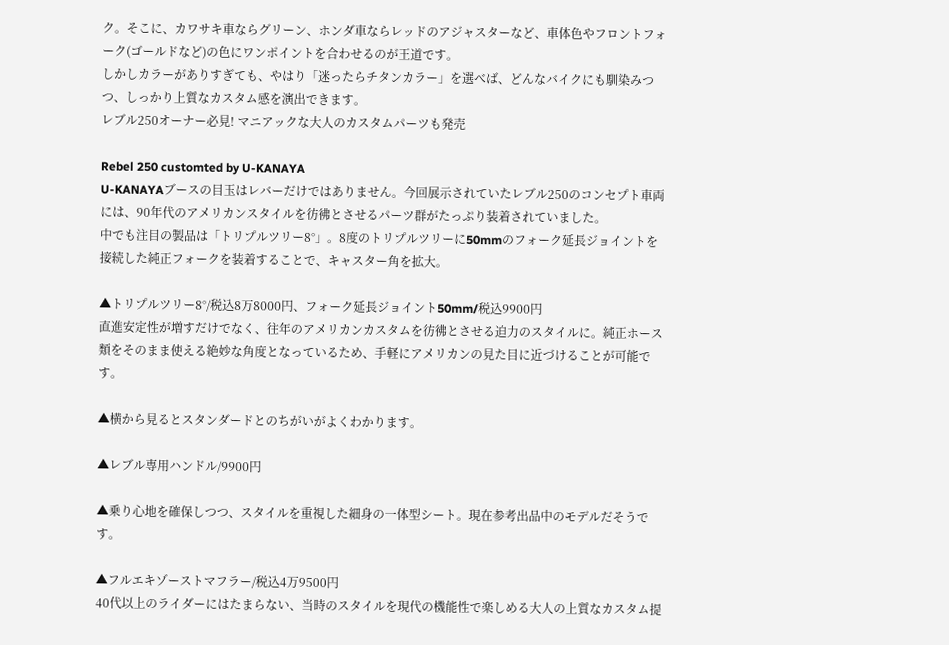ク。そこに、カワサキ車ならグリーン、ホンダ車ならレッドのアジャスターなど、車体色やフロントフォーク(ゴールドなど)の色にワンポイントを合わせるのが王道です。
しかしカラーがありすぎても、やはり「迷ったらチタンカラー」を選べば、どんなバイクにも馴染みつつ、しっかり上質なカスタム感を演出できます。
レブル250オーナー必見! マニアックな大人のカスタムパーツも発売

Rebel 250 customted by U-KANAYA
U-KANAYAブースの目玉はレバーだけではありません。今回展示されていたレブル250のコンセプト車両には、90年代のアメリカンスタイルを彷彿とさせるパーツ群がたっぷり装着されていました。
中でも注目の製品は「トリプルツリー8°」。8度のトリプルツリーに50mmのフォーク延長ジョイントを接続した純正フォークを装着することで、キャスター角を拡大。

▲トリプルツリー8°/税込8万8000円、フォーク延長ジョイント50mm/税込9900円
直進安定性が増すだけでなく、往年のアメリカンカスタムを彷彿とさせる迫力のスタイルに。純正ホース類をそのまま使える絶妙な角度となっているため、手軽にアメリカンの見た目に近づけることが可能です。

▲横から見るとスタンダードとのちがいがよくわかります。

▲レブル専用ハンドル/9900円

▲乗り心地を確保しつつ、スタイルを重視した細身の一体型シート。現在参考出品中のモデルだそうです。

▲フルエキゾーストマフラー/税込4万9500円
40代以上のライダーにはたまらない、当時のスタイルを現代の機能性で楽しめる大人の上質なカスタム提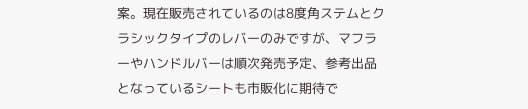案。現在販売されているのは8度角ステムとクラシックタイプのレバーのみですが、マフラーやハンドルバーは順次発売予定、参考出品となっているシートも市販化に期待で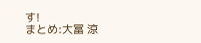す!
まとめ:大冨 涼